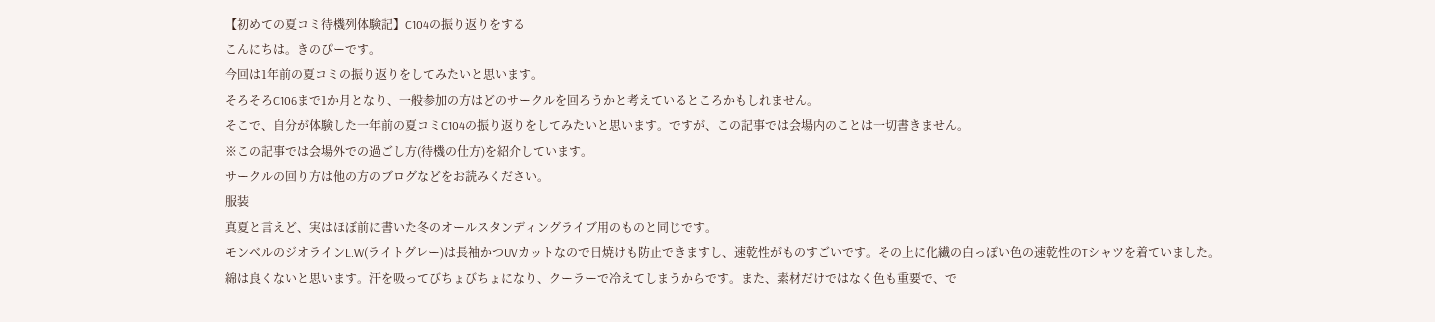【初めての夏コミ待機列体験記】C104の振り返りをする
こんにちは。きのぴーです。
今回は1年前の夏コミの振り返りをしてみたいと思います。
そろそろC106まで1か月となり、一般参加の方はどのサークルを回ろうかと考えているところかもしれません。
そこで、自分が体験した一年前の夏コミC104の振り返りをしてみたいと思います。ですが、この記事では会場内のことは一切書きません。
※この記事では会場外での過ごし方(待機の仕方)を紹介しています。
サークルの回り方は他の方のブログなどをお読みください。
服装
真夏と言えど、実はほぼ前に書いた冬のオールスタンディングライブ用のものと同じです。
モンベルのジオラインL.W(ライトグレー)は長袖かつUVカットなので日焼けも防止できますし、速乾性がものすごいです。その上に化繊の白っぽい色の速乾性のTシャツを着ていました。
綿は良くないと思います。汗を吸ってびちょびちょになり、クーラーで冷えてしまうからです。また、素材だけではなく色も重要で、で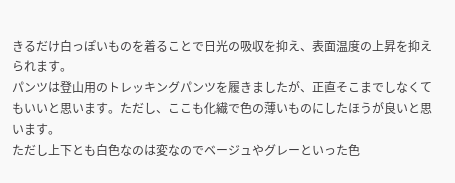きるだけ白っぽいものを着ることで日光の吸収を抑え、表面温度の上昇を抑えられます。
パンツは登山用のトレッキングパンツを履きましたが、正直そこまでしなくてもいいと思います。ただし、ここも化繊で色の薄いものにしたほうが良いと思います。
ただし上下とも白色なのは変なのでベージュやグレーといった色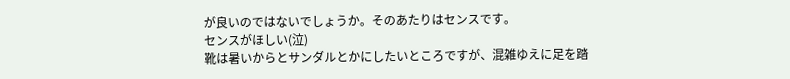が良いのではないでしょうか。そのあたりはセンスです。
センスがほしい(泣)
靴は暑いからとサンダルとかにしたいところですが、混雑ゆえに足を踏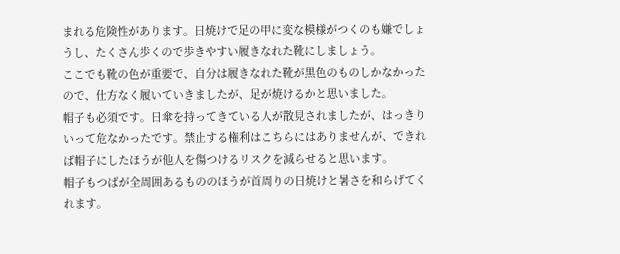まれる危険性があります。日焼けで足の甲に変な模様がつくのも嫌でしょうし、たくさん歩くので歩きやすい履きなれた靴にしましょう。
ここでも靴の色が重要で、自分は履きなれた靴が黒色のものしかなかったので、仕方なく履いていきましたが、足が焼けるかと思いました。
帽子も必須です。日傘を持ってきている人が散見されましたが、はっきりいって危なかったです。禁止する権利はこちらにはありませんが、できれば帽子にしたほうが他人を傷つけるリスクを減らせると思います。
帽子もつばが全周囲あるもののほうが首周りの日焼けと暑さを和らげてくれます。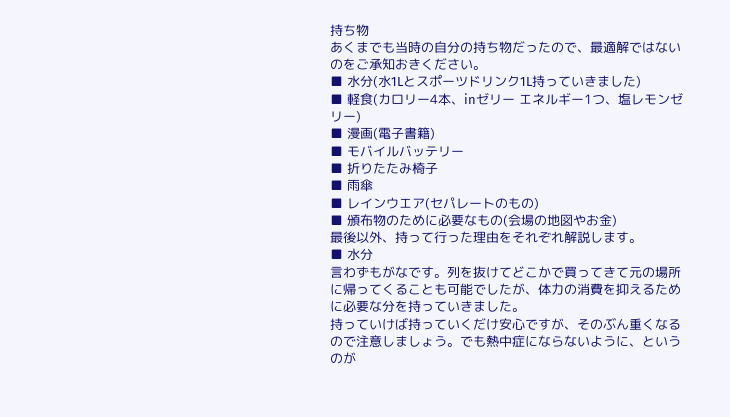持ち物
あくまでも当時の自分の持ち物だったので、最適解ではないのをご承知おきください。
■ 水分(水1Lとスポーツドリンク1L持っていきました)
■ 軽食(カロリー4本、inゼリー エネルギー1つ、塩レモンゼリー)
■ 漫画(電子書籍)
■ モバイルバッテリー
■ 折りたたみ椅子
■ 雨傘
■ レインウエア(セパレートのもの)
■ 頒布物のために必要なもの(会場の地図やお金)
最後以外、持って行った理由をそれぞれ解説します。
■ 水分
言わずもがなです。列を抜けてどこかで買ってきて元の場所に帰ってくることも可能でしたが、体力の消費を抑えるために必要な分を持っていきました。
持っていけば持っていくだけ安心ですが、そのぶん重くなるので注意しましょう。でも熱中症にならないように、というのが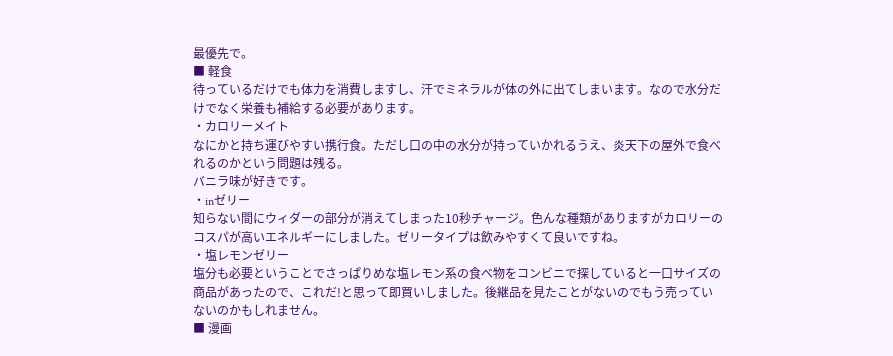最優先で。
■ 軽食
待っているだけでも体力を消費しますし、汗でミネラルが体の外に出てしまいます。なので水分だけでなく栄養も補給する必要があります。
・カロリーメイト
なにかと持ち運びやすい携行食。ただし口の中の水分が持っていかれるうえ、炎天下の屋外で食べれるのかという問題は残る。
バニラ味が好きです。
・inゼリー
知らない間にウィダーの部分が消えてしまった10秒チャージ。色んな種類がありますがカロリーのコスパが高いエネルギーにしました。ゼリータイプは飲みやすくて良いですね。
・塩レモンゼリー
塩分も必要ということでさっぱりめな塩レモン系の食べ物をコンビニで探していると一口サイズの商品があったので、これだ!と思って即買いしました。後継品を見たことがないのでもう売っていないのかもしれません。
■ 漫画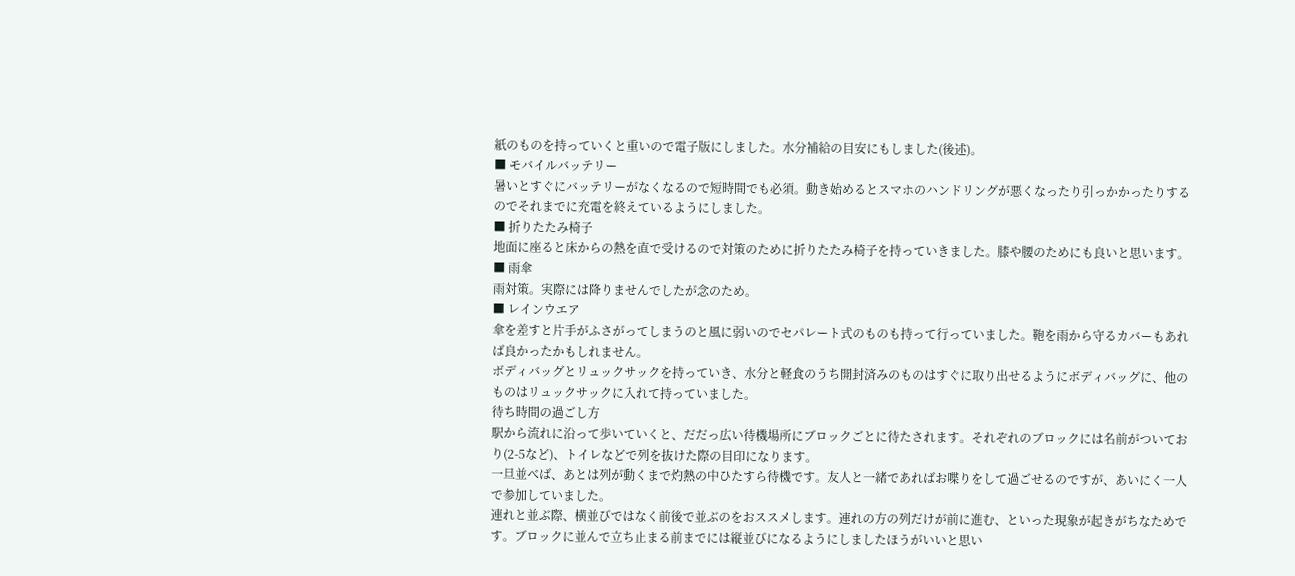紙のものを持っていくと重いので電子版にしました。水分補給の目安にもしました(後述)。
■ モバイルバッテリー
暑いとすぐにバッテリーがなくなるので短時間でも必須。動き始めるとスマホのハンドリングが悪くなったり引っかかったりするのでそれまでに充電を終えているようにしました。
■ 折りたたみ椅子
地面に座ると床からの熱を直で受けるので対策のために折りたたみ椅子を持っていきました。膝や腰のためにも良いと思います。
■ 雨傘
雨対策。実際には降りませんでしたが念のため。
■ レインウエア
傘を差すと片手がふさがってしまうのと風に弱いのでセパレート式のものも持って行っていました。鞄を雨から守るカバーもあれば良かったかもしれません。
ボディバッグとリュックサックを持っていき、水分と軽食のうち開封済みのものはすぐに取り出せるようにボディバッグに、他のものはリュックサックに入れて持っていました。
待ち時間の過ごし方
駅から流れに沿って歩いていくと、だだっ広い待機場所にブロックごとに待たされます。それぞれのブロックには名前がついており(2-5など)、トイレなどで列を抜けた際の目印になります。
一旦並べば、あとは列が動くまで灼熱の中ひたすら待機です。友人と一緒であればお喋りをして過ごせるのですが、あいにく一人で参加していました。
連れと並ぶ際、横並びではなく前後で並ぶのをおススメします。連れの方の列だけが前に進む、といった現象が起きがちなためです。ブロックに並んで立ち止まる前までには縦並びになるようにしましたほうがいいと思い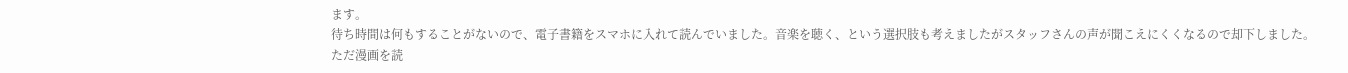ます。
待ち時間は何もすることがないので、電子書籍をスマホに入れて読んでいました。音楽を聴く、という選択肢も考えましたがスタッフさんの声が聞こえにくくなるので却下しました。
ただ漫画を読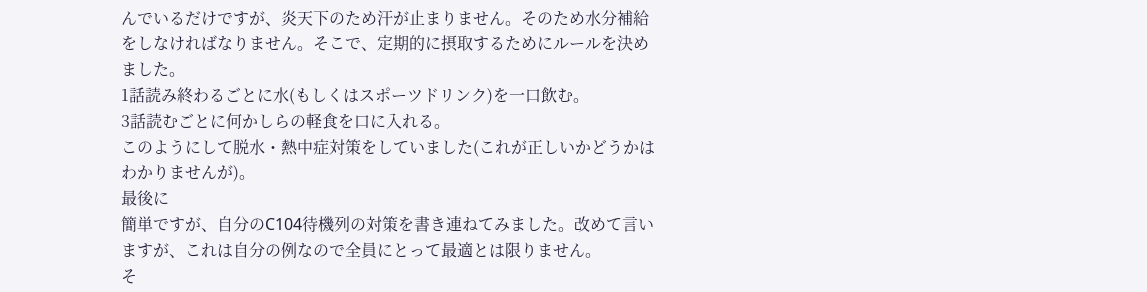んでいるだけですが、炎天下のため汗が止まりません。そのため水分補給をしなければなりません。そこで、定期的に摂取するためにルールを決めました。
1話読み終わるごとに水(もしくはスポーツドリンク)を一口飲む。
3話読むごとに何かしらの軽食を口に入れる。
このようにして脱水・熱中症対策をしていました(これが正しいかどうかはわかりませんが)。
最後に
簡単ですが、自分のC104待機列の対策を書き連ねてみました。改めて言いますが、これは自分の例なので全員にとって最適とは限りません。
そ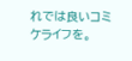れでは良いコミケライフを。